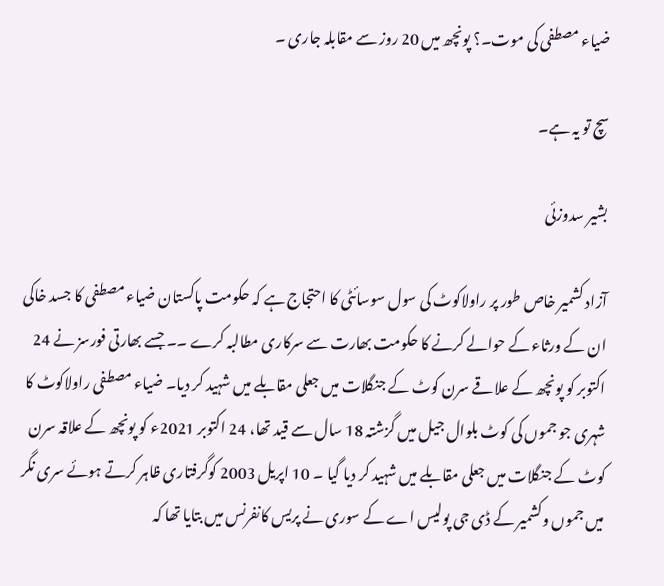ضیاء مصطفی کی موت۔؟ پونچھ میں 20 روز سے مقابلہ جاری ۔

سچ تو یہ ہے۔

بشیر سدوزئی

آزاد کشمیر خاص طور پر راولاکوٹ کی سول سوسائٹی کا احتجاج ہے کہ حکومت پاکستان ضیاء مصطفی کا جسد خاکی ان کے ورثاء کے حوالے کرنے کا حکومت بھارت سے سرکاری مطالبہ کرے ۔۔ جسے بھارتی فورسز نے 24 اکتوبر کو پونچھ کے علاقے سرن کوٹ کے جنگلات میں جعلی مقابلے میں شہید کر دیا۔ ضیاء مصطفی راولاکوٹ کا شہری جو جموں کی کوٹ بلوال جیل میں گزشتہ 18 سال سے قید تھا، 24 اکتوبر 2021ء کو پونچھ کے علاقہ سرن کوٹ کے جنگلات میں جعلی مقابلے میں شہید کر دیا گیا ۔ 10 اپریل 2003 کوگرفتاری ظاہر کرتے ہوئے سری نگر میں جموں وکشمیر کے ڈی جی پولیس اے کے سوری نے پریس کانفرنس میں بتایا تھا کہ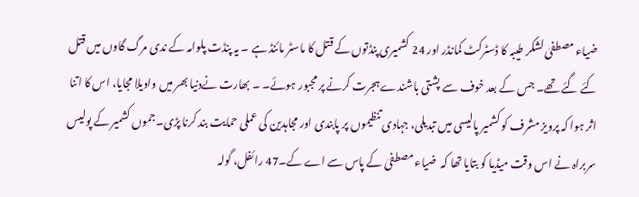ضیاء مصطفیٰ لشکر طیبہ کا ڈسٹرکٹ کمانڈر اور 24 کشمیری پنڈتوں کے قتل کا ماسٹر مائنڈ ہے ۔ یہ پنڈت پلوامہ کے ندی مرگ گاوں میں قتل کئے گئے تھے۔ جس کے بعد خوف سے پشتی باشندے ہجرت کرنے پر مجبور ہوئے۔ ۔ بھارت نےدنیا بھر میں واویلا مجایا، اس کا اتنا اثر ہوا کہ پرویز مشرف کو کشمیر پالیسی میں تبدیلی، جہادی تنظیموں پر پابندی اور مجاہدین کی عملی حمایت بند کرنا پڑی۔جموں کشمیر کے پولیس سربراہ نے اس وقت میڈیا کو بتایا تھا کہ  ضیاء مصطفیٰ کے پاس سے اے کے۔47 رائفل، گولہ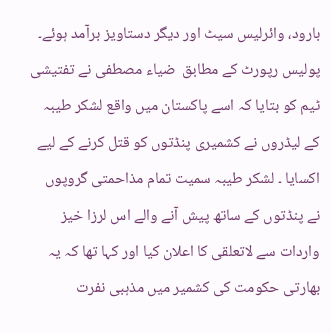بارود، وائرلیس سیٹ اور دیگر دستاویز برآمد ہوئے۔ پولیس رپورٹ کے مطابق  ضیاء مصطفی نے تفتیشی ٹیم کو بتایا کہ اسے پاکستان میں واقع لشکر طیبہ کے لیڈروں نے کشمیری پنڈتوں کو قتل کرنے کے لیے اکسایا ۔ لشکر طیبہ سمیت تمام مذاحمتی گروپوں نے پنڈتوں کے ساتھ پیش آنے والے اس لرزا خیز واردات سے لاتعلقی کا اعلان کیا اور کہا تھا کہ یہ بھارتی حکومت کی کشمیر میں مذہبی نفرت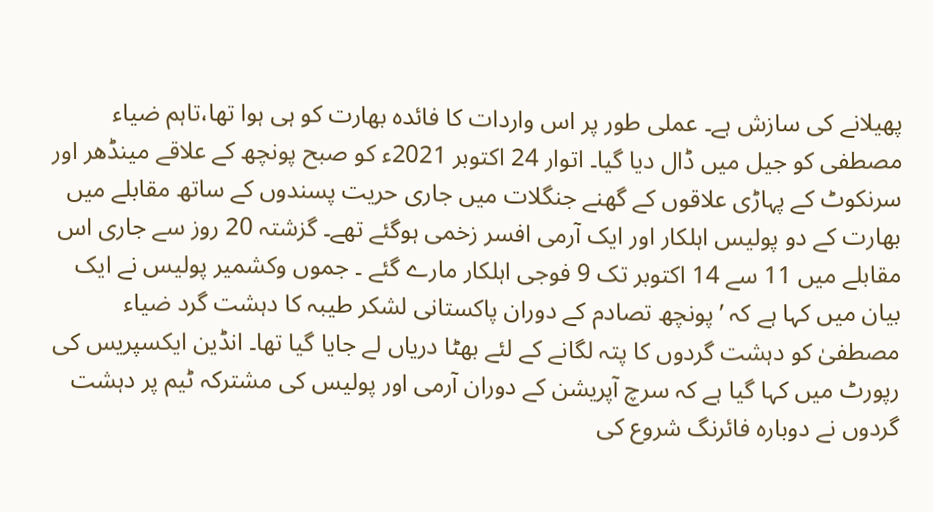پھیلانے کی سازش ہے۔ عملی طور پر اس واردات کا فائدہ بھارت کو ہی ہوا تھا،تاہم ضیاء مصطفی کو جیل میں ڈال دیا گیا۔ اتوار 24 اکتوبر 2021ء کو صبح پونچھ کے علاقے مینڈھر اور سرنکوٹ کے پہاڑی علاقوں کے گھنے جنگلات میں جاری حریت پسندوں کے ساتھ مقابلے میں بھارت کے دو پولیس اہلکار اور ایک آرمی افسر زخمی ہوگئے تھے۔ گزشتہ 20 روز سے جاری اس مقابلے میں 11 سے 14 اکتوبر تک 9 فوجی اہلکار مارے گئے ۔ جموں وکشمیر پولیس نے ایک بیان میں کہا ہے کہ ’پونچھ تصادم کے دوران پاکستانی لشکر طیبہ کا دہشت گرد ضیاء مصطفیٰ کو دہشت گردوں کا پتہ لگانے کے لئے بھٹا دریاں لے جایا گیا تھا۔ انڈین ایکسپریس کی رپورٹ میں کہا گیا ہے کہ سرچ آپریشن کے دوران آرمی اور پولیس کی مشترکہ ٹیم پر دہشت گردوں نے دوبارہ فائرنگ شروع کی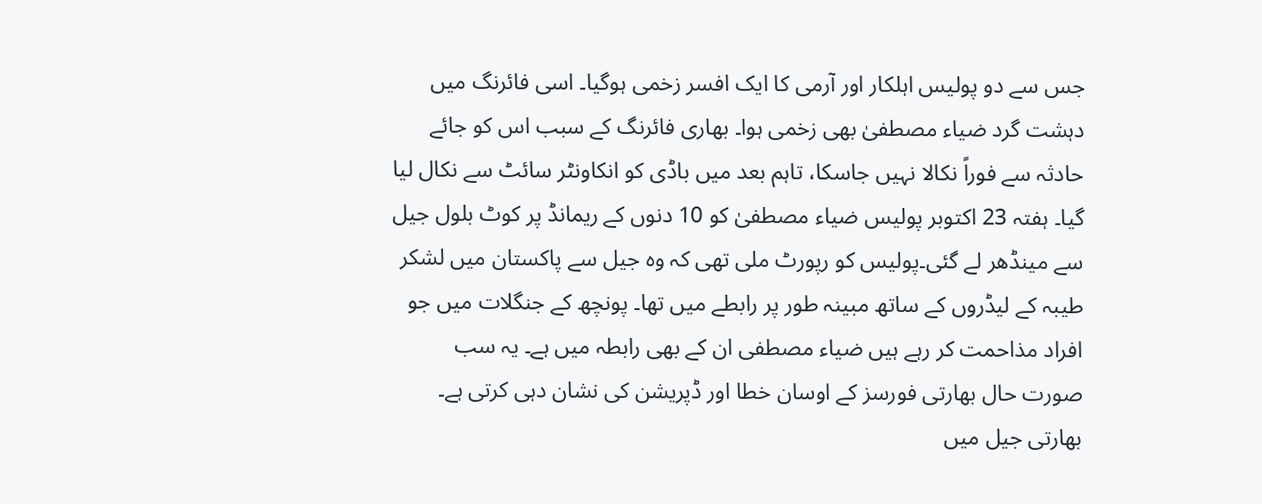جس سے دو پولیس اہلکار اور آرمی کا ایک افسر زخمی ہوگیا۔ اسی فائرنگ میں دہشت گرد ضیاء مصطفیٰ بھی زخمی ہوا۔ بھاری فائرنگ کے سبب اس کو جائے حادثہ سے فوراً نکالا نہیں جاسکا، تاہم بعد میں باڈی کو انکاونٹر سائٹ سے نکال لیا گیا۔ ہفتہ 23 اکتوبر پولیس ضیاء مصطفیٰ کو 10 دنوں کے ریمانڈ پر کوٹ بلول جیل سے مینڈھر لے گئی۔پولیس کو رپورٹ ملی تھی کہ وہ جیل سے پاکستان میں لشکر طیبہ کے لیڈروں کے ساتھ مبینہ طور پر رابطے میں تھا۔ پونچھ کے جنگلات میں جو افراد مذاحمت کر رہے ہیں ضیاء مصطفی ان کے بھی رابطہ میں ہے۔ یہ سب صورت حال بھارتی فورسز کے اوسان خطا اور ڈپریشن کی نشان دہی کرتی ہے۔ بھارتی جیل میں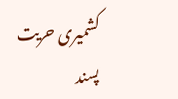کشمیری حریت پسند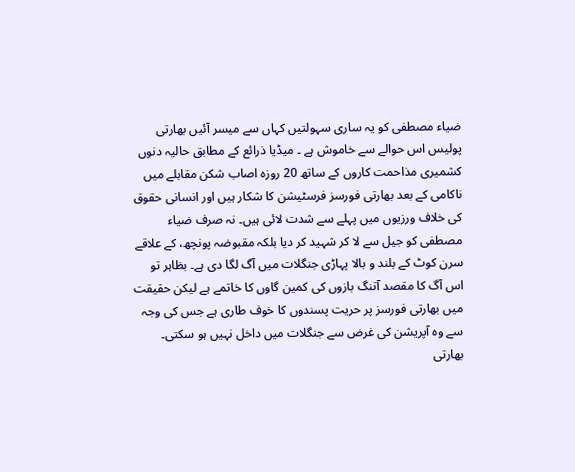ضیاء مصطفی کو یہ ساری سہولتیں کہاں سے میسر آئیں بھارتی پولیس اس حوالے سے خاموش ہے ۔ میڈیا ذرائع کے مطابق حالیہ دنوں کشمیری مذاحمت کاروں کے ساتھ 20 روزہ اصاب شکن مقابلے میں ناکامی کے بعد بھارتی فورسز فرسٹیشن کا شکار ہیں اور انسانی حقوق کی خلاف ورزیوں میں پہلے سے شدت لائی ہیں۔ نہ صرف ضیاء مصطفی کو جیل سے لا کر شہید کر دیا بلکہ مقبوضہ پونچھ، کے علاقے سرن کوٹ کے بلند و بالا پہاڑی جنگلات میں آگ لگا دی ہے۔ بظاہر تو اس آگ کا مقصد آتنگ بازوں کی کمین گاوں کا خاتمے ہے لیکن حقیقت میں بھارتی فورسز پر حریت پسندوں کا خوف طاری ہے جس کی وجہ سے وہ آپریشن کی غرض سے جنگلات میں داخل نہیں ہو سکتی۔ بھارتی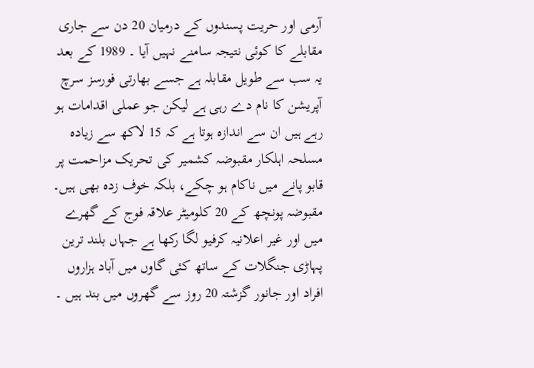آرمی اور حریت پسندوں کے درمیان 20 دن سے جاری مقابلے کا کوئی نتیجہ سامنے نہیں آیا ۔ 1989 کے بعد یہ سب سے طویل مقابلہ ہے جسے بھارتی فورسز سرچ آپریشن کا نام دے رہی ہے لیکن جو عملی اقدامات ہو رہے ہیں ان سے اندازہ ہوتا ہے کہ 15 لاکھ سے زیادہ مسلحہ اہلکار مقبوضہ کشمیر کی تحریک مزاحمت پر قابو پانے میں ناکام ہو چکے، بلکہ خوف زدہ بھی ہیں۔ مقبوضہ پونچھ کے 20 کلومیٹر علاقہ فوج کے گھرے میں اور غیر اعلانیہ کرفیو لگا رکھا ہے جہاں بلند ترین پہاڑی جنگلات کے ساتھ کئی گاوں میں آباد ہزاروں افراد اور جانور گزشتہ 20 روز سے گھروں میں بند ہیں ۔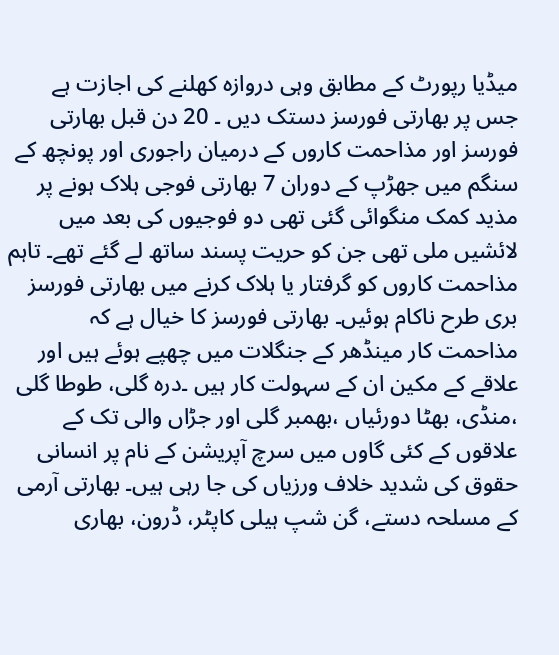میڈیا رپورٹ کے مطابق وہی دروازہ کھلنے کی اجازت ہے جس پر بھارتی فورسز دستک دیں ۔ 20 دن قبل بھارتی فورسز اور مذاحمت کاروں کے درمیان راجوری اور پونچھ کے سنگم میں جھڑپ کے دوران 7 بھارتی فوجی ہلاک ہونے پر مذید کمک منگوائی گئی تھی دو فوجیوں کی بعد میں لائشیں ملی تھی جن کو حریت پسند ساتھ لے گئے تھے۔ تاہم مذاحمت کاروں کو گرفتار یا ہلاک کرنے میں بھارتی فورسز بری طرح ناکام ہوئیں۔ بھارتی فورسز کا خیال ہے کہ مذاحمت کار مینڈھر کے جنگلات میں چھپے ہوئے ہیں اور علاقے کے مکین ان کے سہولت کار ہیں ۔درہ گلی، طوطا گلی ،منڈی، بھٹا دورئیاں ،بھمبر گلی اور جڑاں والی تک کے علاقوں کے کئی گاوں میں سرچ آپریشن کے نام پر انسانی حقوق کی شدید خلاف ورزیاں کی جا رہی ہیں۔ بھارتی آرمی کے مسلحہ دستے، گن شپ ہیلی کاپٹر، ڈرون، بھاری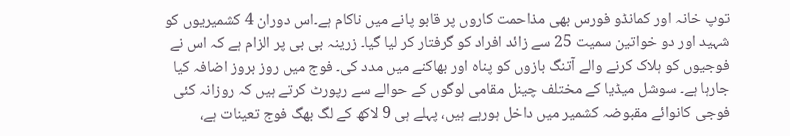توپ خانہ اور کمانڈو فورس بھی مذاحمت کاروں پر قابو پانے میں ناکام ہے۔اس دوران 4 کشمیریوں کو شہید اور دو خواتین سمیت 25 سے زائد افراد کو گرفتار کر لیا گیا۔ زرینہ بی بی پر الزام ہے کہ اس نے فوجیوں کو ہلاک کرنے والے آتنگ بازوں کو پناہ اور بھاکنے میں مدد کی۔ فوج میں روز بروز اضافہ کیا جارہا ہے۔ سوشل میڈیا کے مختلف چینل مقامی لوگوں کے حوالے سے رپورٹ کرتے ہیں کہ روزانہ کئی فوجی کانوائے مقبوضہ کشمیر میں داخل ہورہے ہیں، پہلے ہی 9 لاکھ کے لگ بھگ فوج تعینات ہے،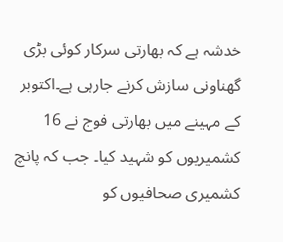خدشہ ہے کہ بھارتی سرکار کوئی بڑی گھناونی سازش کرنے جارہی ہے۔اکتوبر کے مہینے میں بھارتی فوج نے 16 کشمیریوں کو شہید کیا۔ جب کہ پانچ کشمیری صحافیوں کو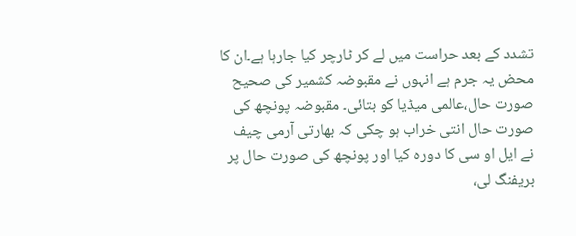تشدد کے بعد حراست میں لے کر ٹارچر کیا جارہا ہے۔ان کا محض یہ جرم ہے انہوں نے مقبوضہ کشمیر کی صحیح صورت حال،عالمی میڈیا کو بتائی۔ مقبوضہ پونچھ کی صورت حال انتی خراب ہو چکی کہ بھارتی آرمی چیف نے ایل او سی کا دورہ کیا اور پونچھ کی صورت حال پر بریفنگ لی،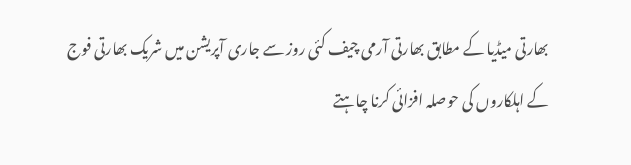بھارتی میڈیا کے مطابق بھارتی آرمی چیف کئی روز سے جاری آپریشن میں شریک بھارتی فوج کے اہلکاروں کی حوصلہ افزائی کرنا چاہتے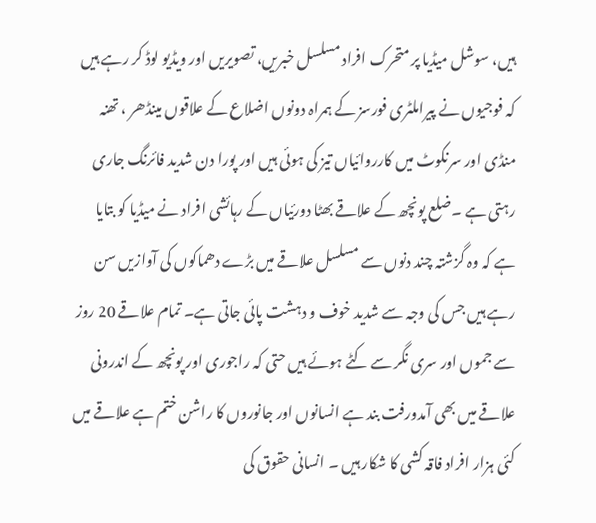ہیں، سوشل میڈیا پر متحرک افراد مسلسل خبریں، تصویریں اور ویڈیو لوڈ کر رہے ہیں کہ فوجیوں نے پیراملٹری فورسز کے ہمراہ دونوں اضلاع کے علاقوں مینڈھر ، تھنہ منڈی اور سرنکوٹ میں کارروائیاں تیز کی ہوئی ہیں اور پورا دن شدید فائرنگ جاری رہتی ہے ۔ضلع پونچھ کے علاقے بھٹا دورئیاں کے رہائشی افراد نے میڈیا کو بتایا ہے کہ وہ گزشتہ چند دنوں سے مسلسل علاقے میں بڑے دھماکوں کی آوازیں سن رہے ہیں جس کی وجہ سے شدید خوف و دہشت پائی جاتی ہے۔ تمام علاقے 20 روز سے جموں اور سری نگر سے کٹے ہوئے ہیں حتی کہ راجوری اور پونچھ کے اندرونی علاقے میں بھی آمدورفت بند ہے انسانوں اور جانوروں کا راشن ختم ہے علاقے میں کئی ہزار افراد فاقہ کشی کا شکار ہیں ۔ انسانی حقوق کی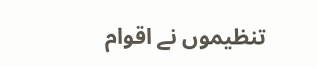تنظیموں نے اقوام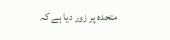متحدہ پر زور دیا ہے کہ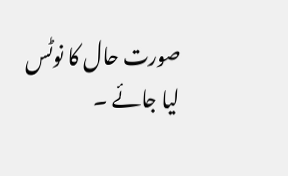صورت حال کا نوٹس لیا جائے ۔